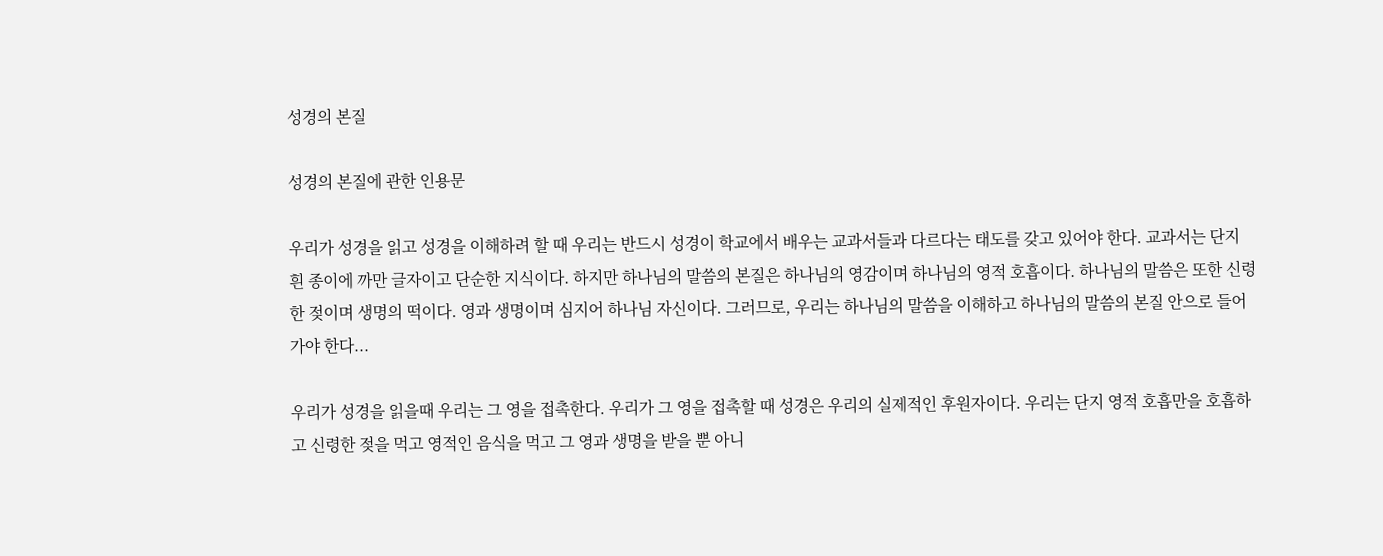성경의 본질

성경의 본질에 관한 인용문

우리가 성경을 읽고 성경을 이해하려 할 때 우리는 반드시 성경이 학교에서 배우는 교과서들과 다르다는 태도를 갖고 있어야 한다. 교과서는 단지 흰 종이에 까만 글자이고 단순한 지식이다. 하지만 하나님의 말씀의 본질은 하나님의 영감이며 하나님의 영적 호흡이다. 하나님의 말씀은 또한 신령한 젖이며 생명의 떡이다. 영과 생명이며 심지어 하나님 자신이다. 그러므로, 우리는 하나님의 말씀을 이해하고 하나님의 말씀의 본질 안으로 들어가야 한다...

우리가 성경을 읽을때 우리는 그 영을 접촉한다. 우리가 그 영을 접촉할 때 성경은 우리의 실제적인 후원자이다. 우리는 단지 영적 호흡만을 호흡하고 신령한 젖을 먹고 영적인 음식을 먹고 그 영과 생명을 받을 뿐 아니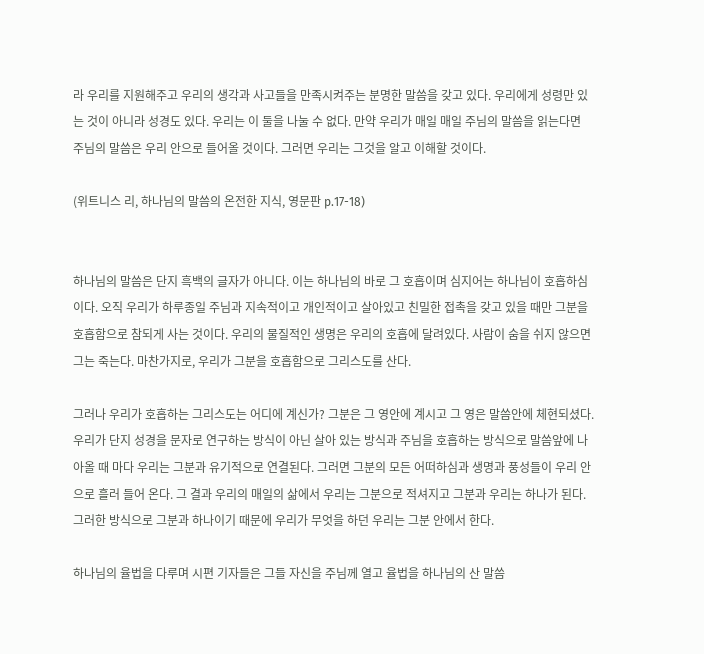라 우리를 지원해주고 우리의 생각과 사고들을 만족시켜주는 분명한 말씀을 갖고 있다. 우리에게 성령만 있는 것이 아니라 성경도 있다. 우리는 이 둘을 나눌 수 없다. 만약 우리가 매일 매일 주님의 말씀을 읽는다면 주님의 말씀은 우리 안으로 들어올 것이다. 그러면 우리는 그것을 알고 이해할 것이다.

(위트니스 리, 하나님의 말씀의 온전한 지식, 영문판 p.17-18)


하나님의 말씀은 단지 흑백의 글자가 아니다. 이는 하나님의 바로 그 호흡이며 심지어는 하나님이 호흡하심이다. 오직 우리가 하루종일 주님과 지속적이고 개인적이고 살아있고 친밀한 접촉을 갖고 있을 때만 그분을 호흡함으로 참되게 사는 것이다. 우리의 물질적인 생명은 우리의 호흡에 달려있다. 사람이 숨을 쉬지 않으면 그는 죽는다. 마찬가지로, 우리가 그분을 호흡함으로 그리스도를 산다.

그러나 우리가 호흡하는 그리스도는 어디에 계신가? 그분은 그 영안에 계시고 그 영은 말씀안에 체현되셨다. 우리가 단지 성경을 문자로 연구하는 방식이 아닌 살아 있는 방식과 주님을 호흡하는 방식으로 말씀앞에 나아올 때 마다 우리는 그분과 유기적으로 연결된다. 그러면 그분의 모든 어떠하심과 생명과 풍성들이 우리 안으로 흘러 들어 온다. 그 결과 우리의 매일의 삶에서 우리는 그분으로 적셔지고 그분과 우리는 하나가 된다. 그러한 방식으로 그분과 하나이기 때문에 우리가 무엇을 하던 우리는 그분 안에서 한다.

하나님의 율법을 다루며 시편 기자들은 그들 자신을 주님께 열고 율법을 하나님의 산 말씀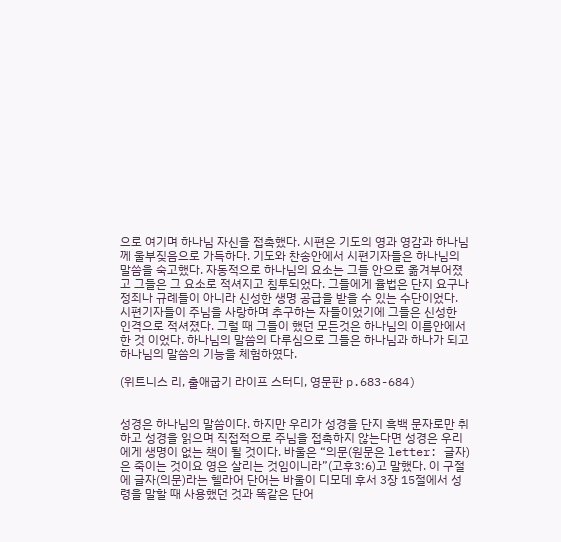으로 여기며 하나님 자신을 접촉했다. 시편은 기도의 영과 영감과 하나님께 울부짖음으로 가득하다. 기도와 찬송안에서 시편기자들은 하나님의 말씀을 숙고했다. 자동적으로 하나님의 요소는 그들 안으로 옮겨부어졌고 그들은 그 요소로 적셔지고 침투되었다. 그들에게 율법은 단지 요구나 정죄나 규례들이 아니라 신성한 생명 공급을 받을 수 있는 수단이었다. 시편기자들이 주님을 사랑하며 추구하는 자들이었기에 그들은 신성한 인격으로 적셔졌다. 그럴 때 그들이 했던 모든것은 하나님의 이름안에서 한 것 이었다. 하나님의 말씀의 다루심으로 그들은 하나님과 하나가 되고 하나님의 말씀의 기능을 체험하였다.

(위트니스 리, 출애굽기 라이프 스터디, 영문판 p.683-684)


성경은 하나님의 말씀이다. 하지만 우리가 성경을 단지 흑백 문자로만 취하고 성경을 읽으며 직접적으로 주님을 접촉하지 않는다면 성경은 우리에게 생명이 없는 책이 될 것이다. 바울은 “의문(원문은 letter: 글자)은 죽이는 것이요 영은 살리는 것임이니라”(고후3:6)고 말했다. 이 구절에 글자(의문)라는 헬라어 단어는 바울이 디모데 후서 3장 15절에서 성령을 말할 때 사용했던 것과 똑같은 단어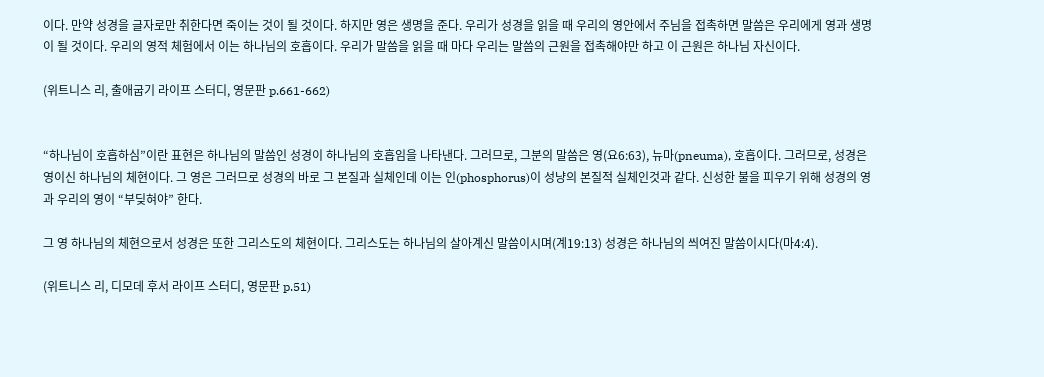이다. 만약 성경을 글자로만 취한다면 죽이는 것이 될 것이다. 하지만 영은 생명을 준다. 우리가 성경을 읽을 때 우리의 영안에서 주님을 접촉하면 말씀은 우리에게 영과 생명이 될 것이다. 우리의 영적 체험에서 이는 하나님의 호흡이다. 우리가 말씀을 읽을 때 마다 우리는 말씀의 근원을 접촉해야만 하고 이 근원은 하나님 자신이다.

(위트니스 리, 출애굽기 라이프 스터디, 영문판 p.661-662)


“하나님이 호흡하심”이란 표현은 하나님의 말씀인 성경이 하나님의 호흡임을 나타낸다. 그러므로, 그분의 말씀은 영(요6:63), 뉴마(pneuma), 호흡이다. 그러므로, 성경은 영이신 하나님의 체현이다. 그 영은 그러므로 성경의 바로 그 본질과 실체인데 이는 인(phosphorus)이 성냥의 본질적 실체인것과 같다. 신성한 불을 피우기 위해 성경의 영과 우리의 영이 “부딪혀야” 한다.

그 영 하나님의 체현으로서 성경은 또한 그리스도의 체현이다. 그리스도는 하나님의 살아계신 말씀이시며(계19:13) 성경은 하나님의 씌여진 말씀이시다(마4:4).

(위트니스 리, 디모데 후서 라이프 스터디, 영문판 p.51)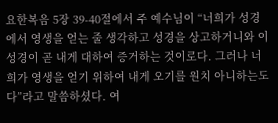요한복음 5장 39-40절에서 주 예수님이 “너희가 성경에서 영생을 얻는 줄 생각하고 성경을 상고하거니와 이 성경이 곧 내게 대하여 증거하는 것이로다. 그러나 너희가 영생을 얻기 위하여 내게 오기를 원치 아니하는도다”라고 말씀하셨다. 여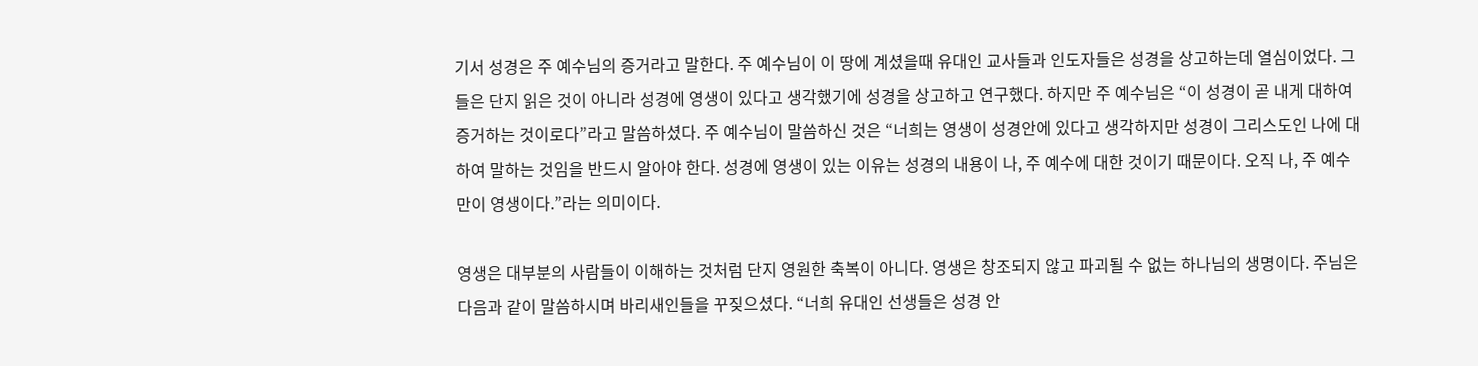기서 성경은 주 예수님의 증거라고 말한다. 주 예수님이 이 땅에 계셨을때 유대인 교사들과 인도자들은 성경을 상고하는데 열심이었다. 그들은 단지 읽은 것이 아니라 성경에 영생이 있다고 생각했기에 성경을 상고하고 연구했다. 하지만 주 예수님은 “이 성경이 곧 내게 대하여 증거하는 것이로다”라고 말씀하셨다. 주 예수님이 말씀하신 것은 “너희는 영생이 성경안에 있다고 생각하지만 성경이 그리스도인 나에 대하여 말하는 것임을 반드시 알아야 한다. 성경에 영생이 있는 이유는 성경의 내용이 나, 주 예수에 대한 것이기 때문이다. 오직 나, 주 예수만이 영생이다.”라는 의미이다.

영생은 대부분의 사람들이 이해하는 것처럼 단지 영원한 축복이 아니다. 영생은 창조되지 않고 파괴될 수 없는 하나님의 생명이다. 주님은 다음과 같이 말씀하시며 바리새인들을 꾸짖으셨다. “너희 유대인 선생들은 성경 안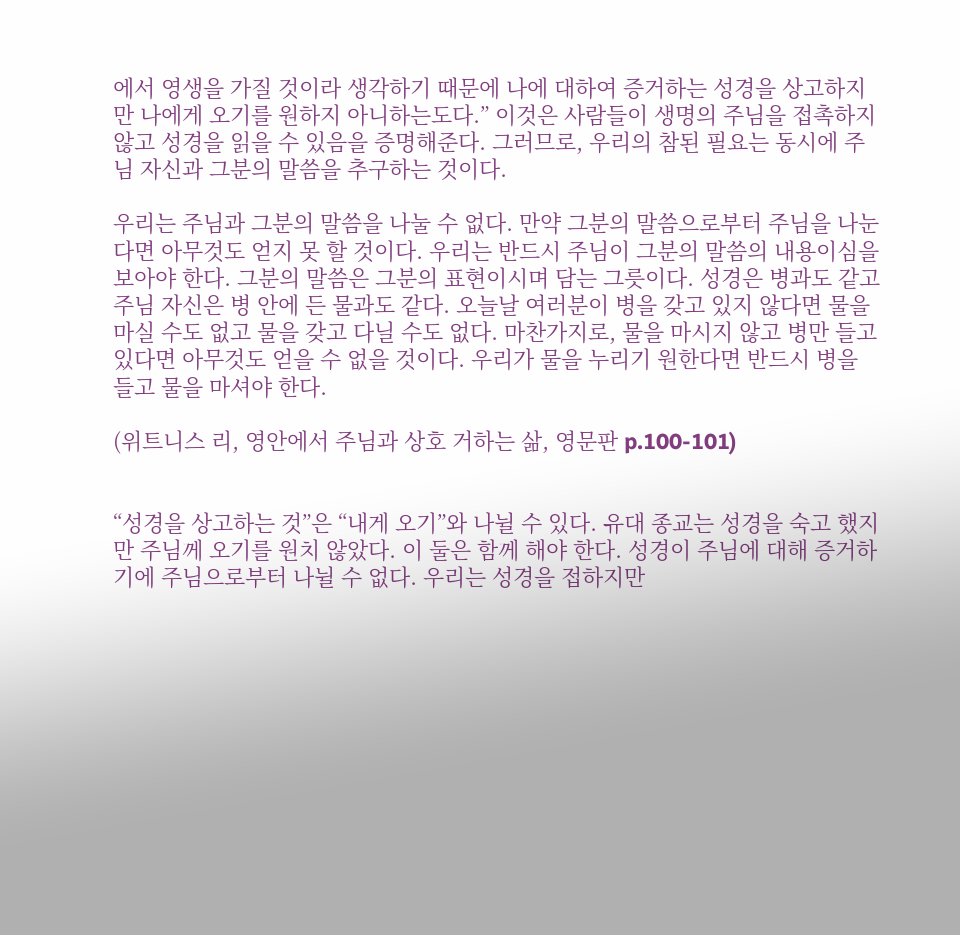에서 영생을 가질 것이라 생각하기 때문에 나에 대하여 증거하는 성경을 상고하지만 나에게 오기를 원하지 아니하는도다.” 이것은 사람들이 생명의 주님을 접촉하지 않고 성경을 읽을 수 있음을 증명해준다. 그러므로, 우리의 참된 필요는 동시에 주님 자신과 그분의 말씀을 추구하는 것이다.

우리는 주님과 그분의 말씀을 나눌 수 없다. 만약 그분의 말씀으로부터 주님을 나눈다면 아무것도 얻지 못 할 것이다. 우리는 반드시 주님이 그분의 말씀의 내용이심을 보아야 한다. 그분의 말씀은 그분의 표현이시며 담는 그릇이다. 성경은 병과도 같고 주님 자신은 병 안에 든 물과도 같다. 오늘날 여러분이 병을 갖고 있지 않다면 물을 마실 수도 없고 물을 갖고 다닐 수도 없다. 마찬가지로, 물을 마시지 않고 병만 들고 있다면 아무것도 얻을 수 없을 것이다. 우리가 물을 누리기 원한다면 반드시 병을 들고 물을 마셔야 한다.

(위트니스 리, 영안에서 주님과 상호 거하는 삶, 영문판 p.100-101)


“성경을 상고하는 것”은 “내게 오기”와 나뉠 수 있다. 유대 종교는 성경을 숙고 했지만 주님께 오기를 원치 않았다. 이 둘은 함께 해야 한다. 성경이 주님에 대해 증거하기에 주님으로부터 나뉠 수 없다. 우리는 성경을 접하지만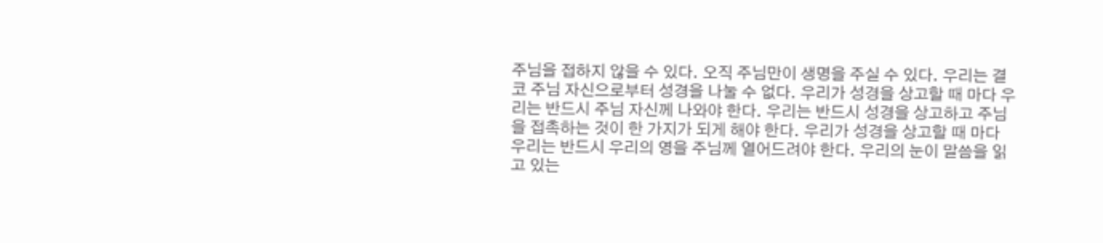주님을 접하지 않을 수 있다. 오직 주님만이 생명을 주실 수 있다. 우리는 결코 주님 자신으로부터 성경을 나눌 수 없다. 우리가 성경을 상고할 때 마다 우리는 반드시 주님 자신께 나와야 한다. 우리는 반드시 성경을 상고하고 주님을 접촉하는 것이 한 가지가 되게 해야 한다. 우리가 성경을 상고할 때 마다 우리는 반드시 우리의 영을 주님께 열어드려야 한다. 우리의 눈이 말씀을 읽고 있는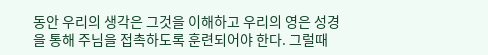동안 우리의 생각은 그것을 이해하고 우리의 영은 성경을 통해 주님을 접촉하도록 훈련되어야 한다. 그럴때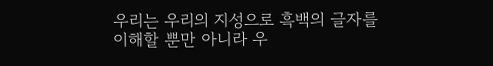우리는 우리의 지성으로 흑백의 글자를 이해할 뿐만 아니라 우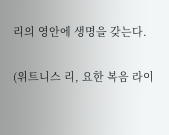리의 영안에 생명을 갖는다.

(위트니스 리, 요한 복음 라이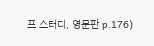프 스터디, 영문판 p.176)